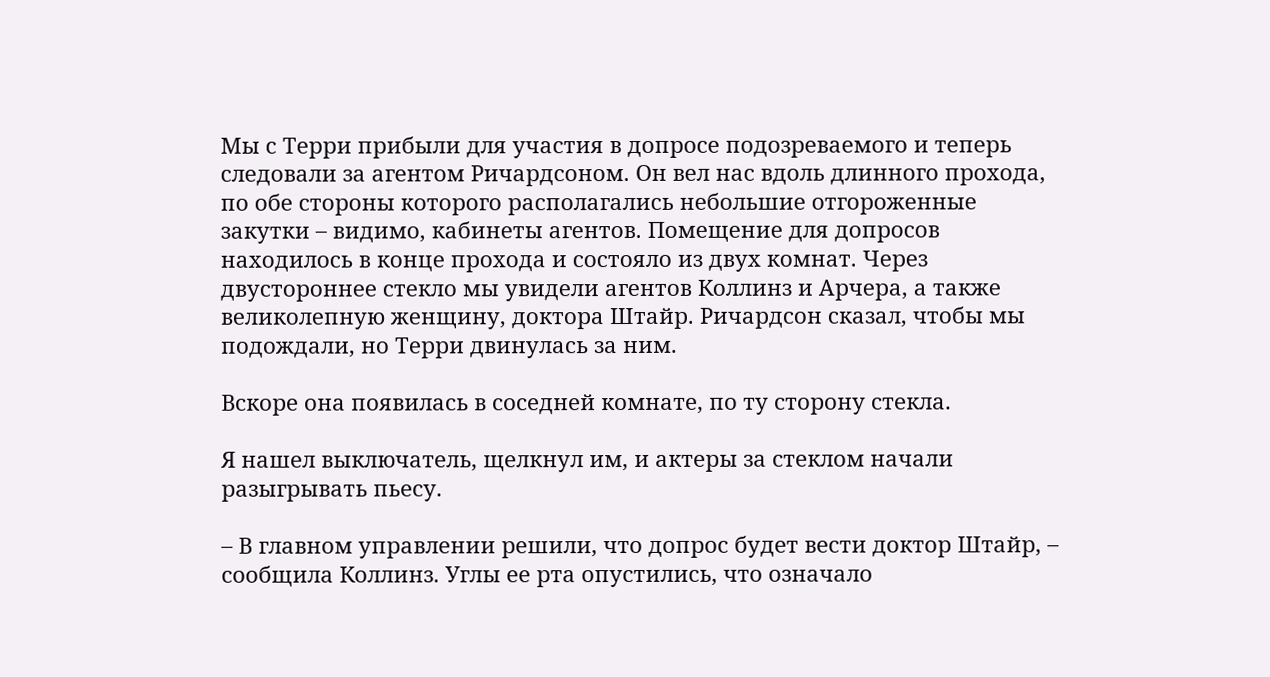Мы с Терри прибыли для участия в допросе подозреваемого и теперь следовали за агентом Ричардсоном. Он вел нас вдоль длинного прохода, по обе стороны которого располагались небольшие отгороженные закутки – видимо, кабинеты агентов. Помещение для допросов находилось в конце прохода и состояло из двух комнат. Через двустороннее стекло мы увидели агентов Коллинз и Арчера, а также великолепную женщину, доктора Штайр. Ричардсон сказал, чтобы мы подождали, но Терри двинулась за ним.

Вскоре она появилась в соседней комнате, по ту сторону стекла.

Я нашел выключатель, щелкнул им, и актеры за стеклом начали разыгрывать пьесу.

– В главном управлении решили, что допрос будет вести доктор Штайр, – сообщила Коллинз. Углы ее рта опустились, что означало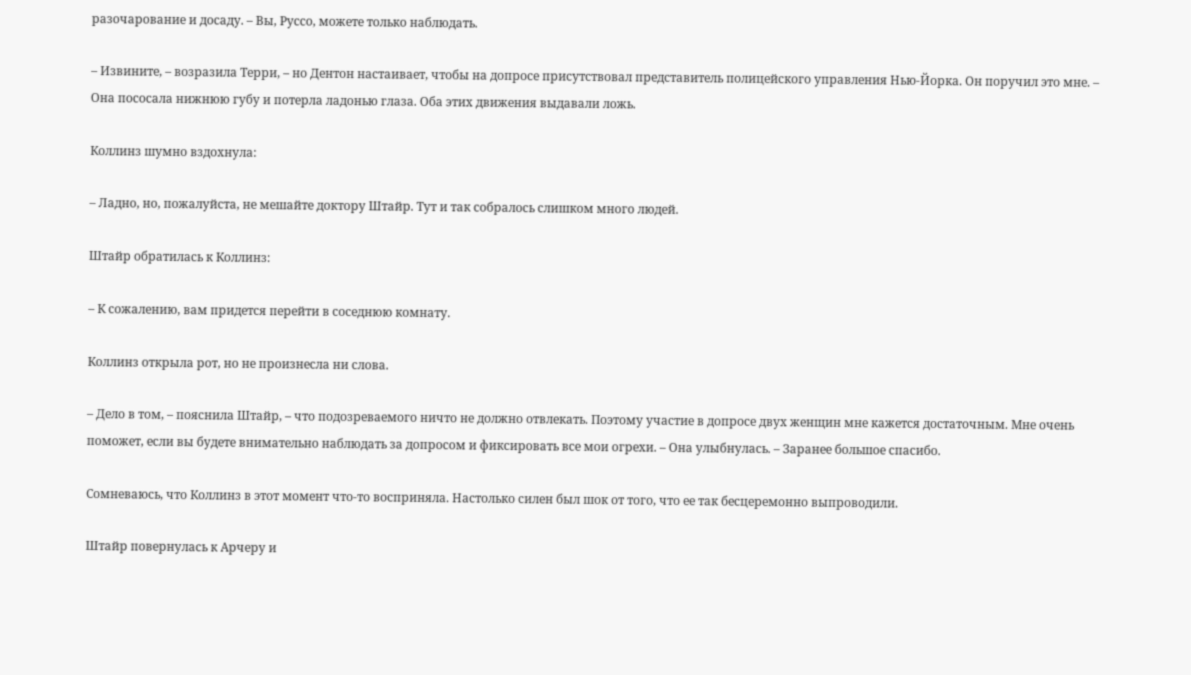разочарование и досаду. – Вы, Руссо, можете только наблюдать.

– Извините, – возразила Терри, – но Дентон настаивает, чтобы на допросе присутствовал представитель полицейского управления Нью-Йорка. Он поручил это мне. – Она пососала нижнюю губу и потерла ладонью глаза. Оба этих движения выдавали ложь.

Коллинз шумно вздохнула:

– Ладно, но, пожалуйста, не мешайте доктору Штайр. Тут и так собралось слишком много людей.

Штайр обратилась к Коллинз:

– К сожалению, вам придется перейти в соседнюю комнату.

Коллинз открыла рот, но не произнесла ни слова.

– Дело в том, – пояснила Штайр, – что подозреваемого ничто не должно отвлекать. Поэтому участие в допросе двух женщин мне кажется достаточным. Мне очень поможет, если вы будете внимательно наблюдать за допросом и фиксировать все мои огрехи. – Она улыбнулась. – Заранее большое спасибо.

Сомневаюсь, что Коллинз в этот момент что-то восприняла. Настолько силен был шок от того, что ее так бесцеремонно выпроводили.

Штайр повернулась к Арчеру и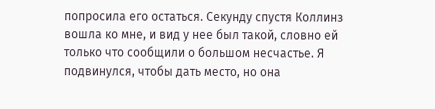попросила его остаться. Секунду спустя Коллинз вошла ко мне, и вид у нее был такой, словно ей только что сообщили о большом несчастье. Я подвинулся, чтобы дать место, но она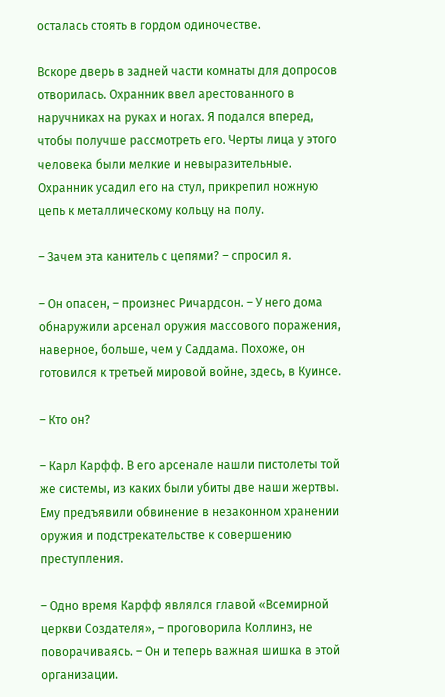осталась стоять в гордом одиночестве.

Вскоре дверь в задней части комнаты для допросов отворилась. Охранник ввел арестованного в наручниках на руках и ногах. Я подался вперед, чтобы получше рассмотреть его. Черты лица у этого человека были мелкие и невыразительные. Охранник усадил его на стул, прикрепил ножную цепь к металлическому кольцу на полу.

– Зачем эта канитель с цепями? – спросил я.

– Он опасен, – произнес Ричардсон. – У него дома обнаружили арсенал оружия массового поражения, наверное, больше, чем у Саддама. Похоже, он готовился к третьей мировой войне, здесь, в Куинсе.

– Кто он?

– Карл Карфф. В его арсенале нашли пистолеты той же системы, из каких были убиты две наши жертвы. Ему предъявили обвинение в незаконном хранении оружия и подстрекательстве к совершению преступления.

– Одно время Карфф являлся главой «Всемирной церкви Создателя», – проговорила Коллинз, не поворачиваясь. – Он и теперь важная шишка в этой организации.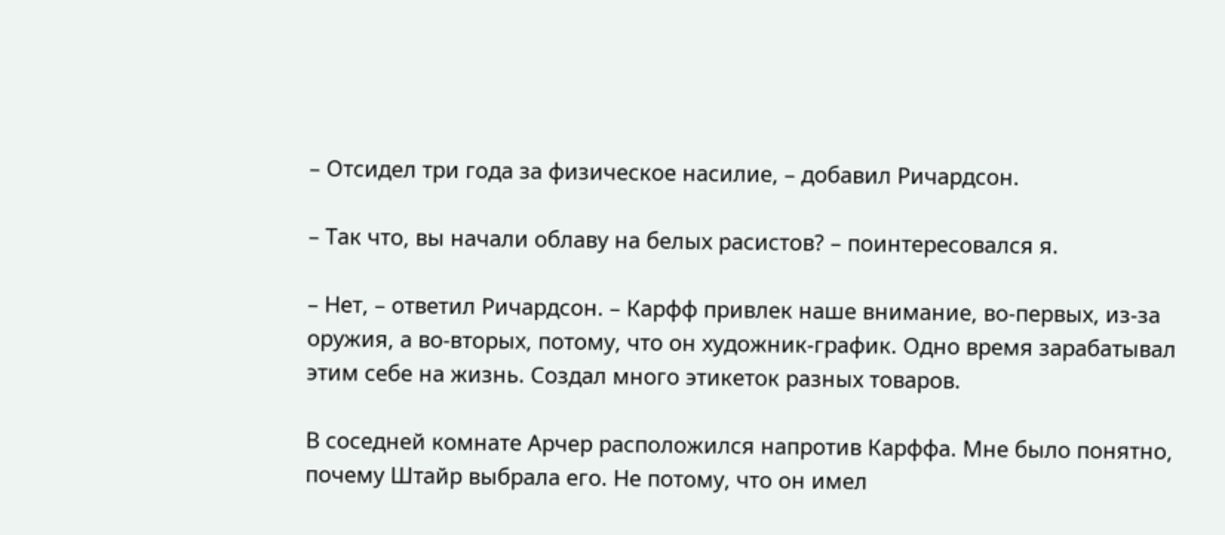– Отсидел три года за физическое насилие, – добавил Ричардсон.

– Так что, вы начали облаву на белых расистов? – поинтересовался я.

– Нет, – ответил Ричардсон. – Карфф привлек наше внимание, во-первых, из-за оружия, а во-вторых, потому, что он художник-график. Одно время зарабатывал этим себе на жизнь. Создал много этикеток разных товаров.

В соседней комнате Арчер расположился напротив Карффа. Мне было понятно, почему Штайр выбрала его. Не потому, что он имел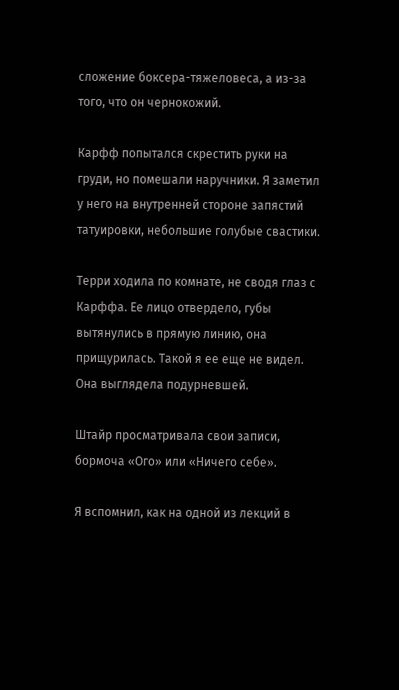сложение боксера-тяжеловеса, а из-за того, что он чернокожий.

Карфф попытался скрестить руки на груди, но помешали наручники. Я заметил у него на внутренней стороне запястий татуировки, небольшие голубые свастики.

Терри ходила по комнате, не сводя глаз с Карффа. Ее лицо отвердело, губы вытянулись в прямую линию, она прищурилась. Такой я ее еще не видел. Она выглядела подурневшей.

Штайр просматривала свои записи, бормоча «Ого» или «Ничего себе».

Я вспомнил, как на одной из лекций в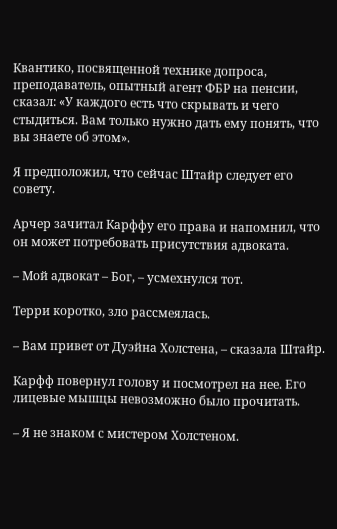Квантико, посвященной технике допроса, преподаватель, опытный агент ФБР на пенсии, сказал: «У каждого есть что скрывать и чего стыдиться. Вам только нужно дать ему понять, что вы знаете об этом».

Я предположил, что сейчас Штайр следует его совету.

Арчер зачитал Карффу его права и напомнил, что он может потребовать присутствия адвоката.

– Мой адвокат – Бог, – усмехнулся тот.

Терри коротко, зло рассмеялась.

– Вам привет от Дуэйна Холстена, – сказала Штайр.

Карфф повернул голову и посмотрел на нее. Его лицевые мышцы невозможно было прочитать.

– Я не знаком с мистером Холстеном.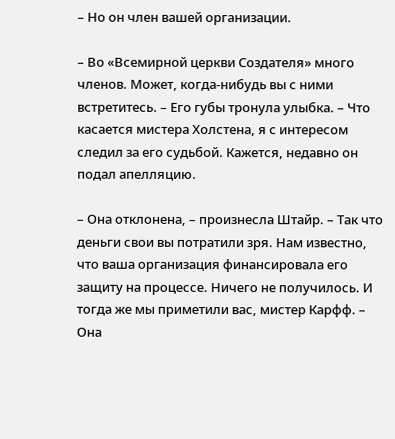– Но он член вашей организации.

– Во «Всемирной церкви Создателя» много членов. Может, когда-нибудь вы с ними встретитесь. – Его губы тронула улыбка. – Что касается мистера Холстена, я с интересом следил за его судьбой. Кажется, недавно он подал апелляцию.

– Она отклонена, – произнесла Штайр. – Так что деньги свои вы потратили зря. Нам известно, что ваша организация финансировала его защиту на процессе. Ничего не получилось. И тогда же мы приметили вас, мистер Карфф. – Она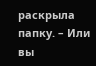раскрыла папку. – Или вы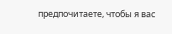предпочитаете, чтобы я вас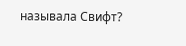называла Свифт?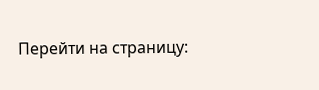Перейти на страницу: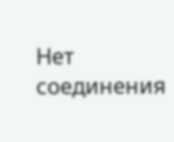Нет соединения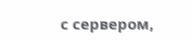с сервером,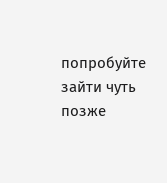попробуйте зайти чуть позже